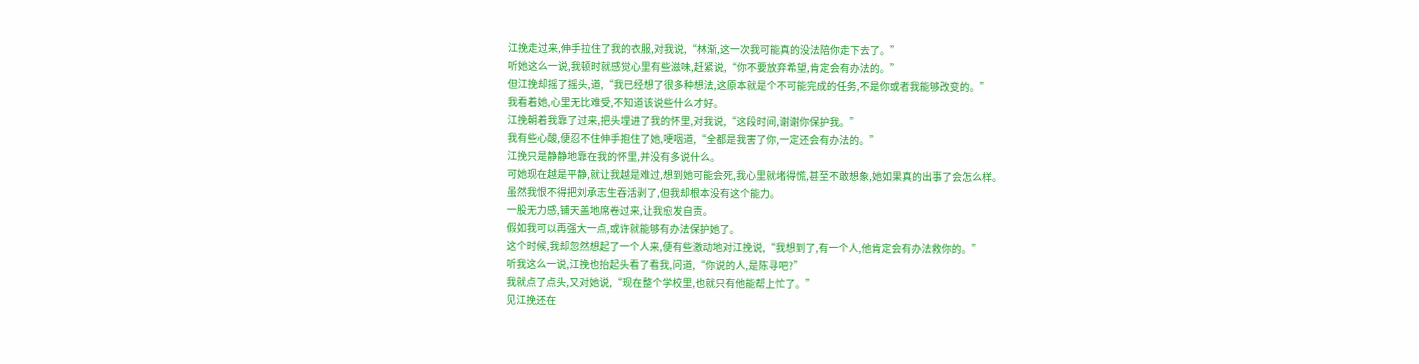江挽走过来,伸手拉住了我的衣服,对我说,“林渐,这一次我可能真的没法陪你走下去了。”
听她这么一说,我顿时就感觉心里有些滋味,赶紧说,“你不要放弃希望,肯定会有办法的。”
但江挽却摇了摇头,道,“我已经想了很多种想法,这原本就是个不可能完成的任务,不是你或者我能够改变的。”
我看着她,心里无比难受,不知道该说些什么才好。
江挽朝着我靠了过来,把头埋进了我的怀里,对我说,“这段时间,谢谢你保护我。”
我有些心酸,便忍不住伸手抱住了她,哽咽道,“全都是我害了你,一定还会有办法的。”
江挽只是静静地靠在我的怀里,并没有多说什么。
可她现在越是平静,就让我越是难过,想到她可能会死,我心里就堵得慌,甚至不敢想象,她如果真的出事了会怎么样。
虽然我恨不得把刘承志生吞活剥了,但我却根本没有这个能力。
一股无力感,铺天盖地席卷过来,让我愈发自责。
假如我可以再强大一点,或许就能够有办法保护她了。
这个时候,我却忽然想起了一个人来,便有些激动地对江挽说,“我想到了,有一个人,他肯定会有办法救你的。”
听我这么一说,江挽也抬起头看了看我,问道,“你说的人,是陈寻吧?”
我就点了点头,又对她说,“现在整个学校里,也就只有他能帮上忙了。”
见江挽还在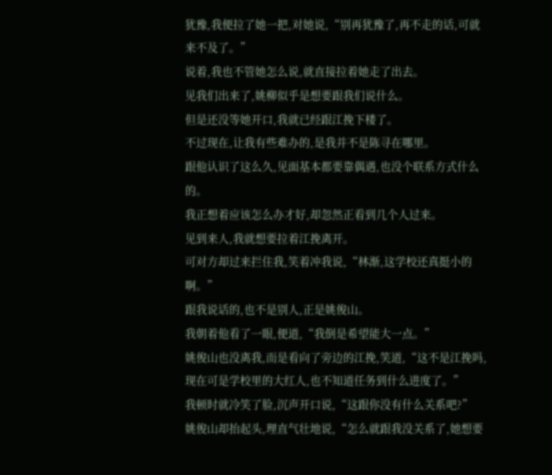犹豫,我便拉了她一把,对她说,“别再犹豫了,再不走的话,可就来不及了。”
说着,我也不管她怎么说,就直接拉着她走了出去。
见我们出来了,姚柳似乎是想要跟我们说什么。
但是还没等她开口,我就已经跟江挽下楼了。
不过现在,让我有些难办的,是我并不是陈寻在哪里。
跟他认识了这么久,见面基本都要靠偶遇,也没个联系方式什么的。
我正想着应该怎么办才好,却忽然正看到几个人过来。
见到来人,我就想要拉着江挽离开。
可对方却过来拦住我,笑着冲我说,“林渐,这学校还真挺小的啊。”
跟我说话的,也不是别人,正是姚俊山。
我朝着他看了一眼,便道,“我倒是希望能大一点。”
姚俊山也没离我,而是看向了旁边的江挽,笑道,“这不是江挽吗,现在可是学校里的大红人,也不知道任务到什么进度了。”
我顿时就冷笑了脸,沉声开口说,“这跟你没有什么关系吧?”
姚俊山却抬起头,理直气壮地说,“怎么就跟我没关系了,她想要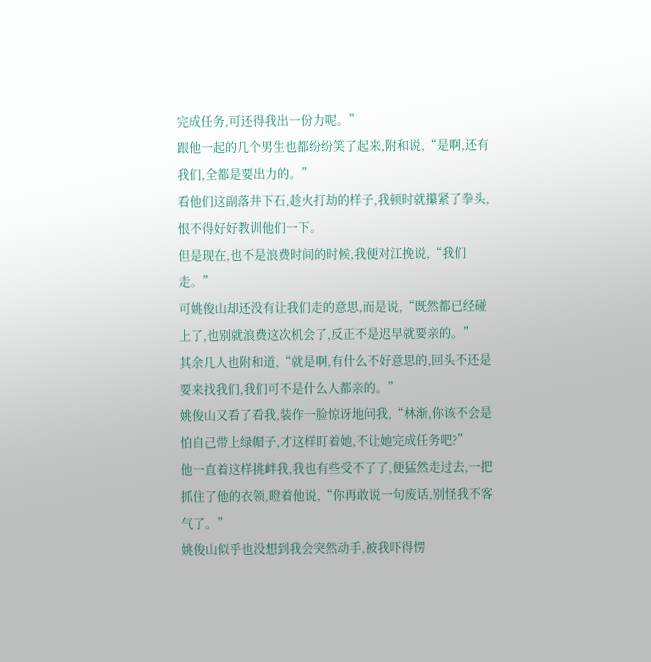完成任务,可还得我出一份力呢。”
跟他一起的几个男生也都纷纷笑了起来,附和说,“是啊,还有我们,全都是要出力的。”
看他们这副落井下石,趁火打劫的样子,我顿时就攥紧了拳头,恨不得好好教训他们一下。
但是现在,也不是浪费时间的时候,我便对江挽说,“我们走。”
可姚俊山却还没有让我们走的意思,而是说,“既然都已经碰上了,也别就浪费这次机会了,反正不是迟早就要亲的。”
其余几人也附和道,“就是啊,有什么不好意思的,回头不还是要来找我们,我们可不是什么人都亲的。”
姚俊山又看了看我,装作一脸惊讶地问我,“林渐,你该不会是怕自己带上绿帽子,才这样盯着她,不让她完成任务吧?”
他一直着这样挑衅我,我也有些受不了了,便猛然走过去,一把抓住了他的衣领,瞪着他说,“你再敢说一句废话,别怪我不客气了。”
姚俊山似乎也没想到我会突然动手,被我吓得愣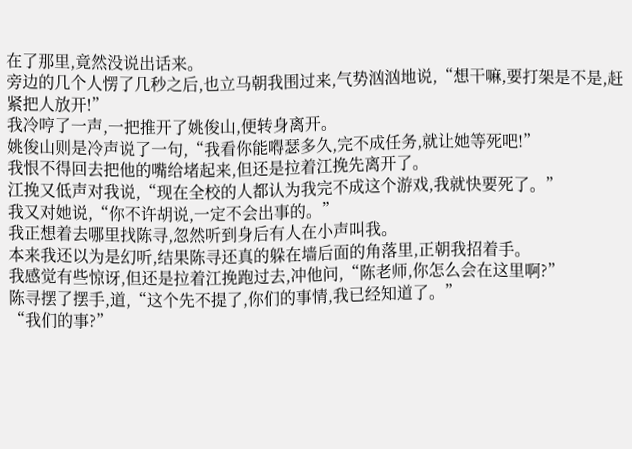在了那里,竟然没说出话来。
旁边的几个人愣了几秒之后,也立马朝我围过来,气势汹汹地说,“想干嘛,要打架是不是,赶紧把人放开!”
我冷哼了一声,一把推开了姚俊山,便转身离开。
姚俊山则是冷声说了一句,“我看你能嘚瑟多久,完不成任务,就让她等死吧!”
我恨不得回去把他的嘴给堵起来,但还是拉着江挽先离开了。
江挽又低声对我说,“现在全校的人都认为我完不成这个游戏,我就快要死了。”
我又对她说,“你不许胡说,一定不会出事的。”
我正想着去哪里找陈寻,忽然听到身后有人在小声叫我。
本来我还以为是幻听,结果陈寻还真的躲在墙后面的角落里,正朝我招着手。
我感觉有些惊讶,但还是拉着江挽跑过去,冲他问,“陈老师,你怎么会在这里啊?”
陈寻摆了摆手,道,“这个先不提了,你们的事情,我已经知道了。”
“我们的事?”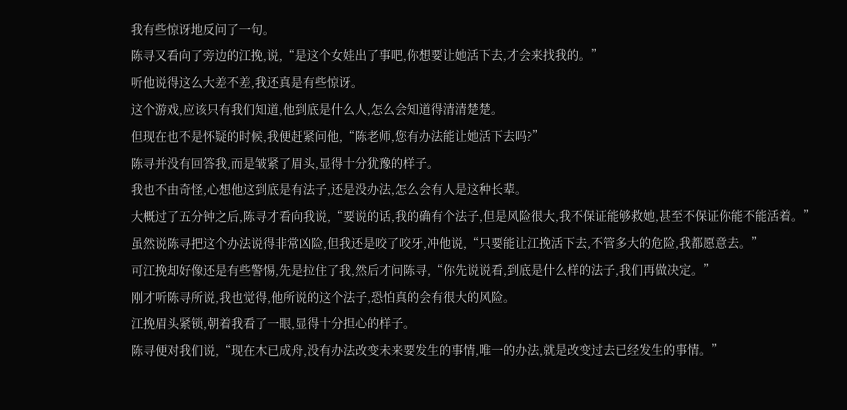我有些惊讶地反问了一句。
陈寻又看向了旁边的江挽,说,“是这个女娃出了事吧,你想要让她活下去,才会来找我的。”
听他说得这么大差不差,我还真是有些惊讶。
这个游戏,应该只有我们知道,他到底是什么人,怎么会知道得清清楚楚。
但现在也不是怀疑的时候,我便赶紧问他,“陈老师,您有办法能让她活下去吗?”
陈寻并没有回答我,而是皱紧了眉头,显得十分犹豫的样子。
我也不由奇怪,心想他这到底是有法子,还是没办法,怎么会有人是这种长辈。
大概过了五分钟之后,陈寻才看向我说,“要说的话,我的确有个法子,但是风险很大,我不保证能够救她,甚至不保证你能不能活着。”
虽然说陈寻把这个办法说得非常凶险,但我还是咬了咬牙,冲他说,“只要能让江挽活下去,不管多大的危险,我都愿意去。”
可江挽却好像还是有些警惕,先是拉住了我,然后才问陈寻,“你先说说看,到底是什么样的法子,我们再做决定。”
刚才听陈寻所说,我也觉得,他所说的这个法子,恐怕真的会有很大的风险。
江挽眉头紧锁,朝着我看了一眼,显得十分担心的样子。
陈寻便对我们说,“现在木已成舟,没有办法改变未来要发生的事情,唯一的办法,就是改变过去已经发生的事情。”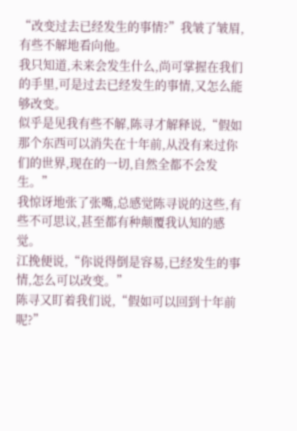“改变过去已经发生的事情?”我皱了皱眉,有些不解地看向他。
我只知道,未来会发生什么,尚可掌握在我们的手里,可是过去已经发生的事情,又怎么能够改变。
似乎是见我有些不解,陈寻才解释说,“假如那个东西可以消失在十年前,从没有来过你们的世界,现在的一切,自然全都不会发生。”
我惊讶地张了张嘴,总感觉陈寻说的这些,有些不可思议,甚至都有种颠覆我认知的感觉。
江挽便说,“你说得倒是容易,已经发生的事情,怎么可以改变。”
陈寻又盯着我们说,“假如可以回到十年前呢?”